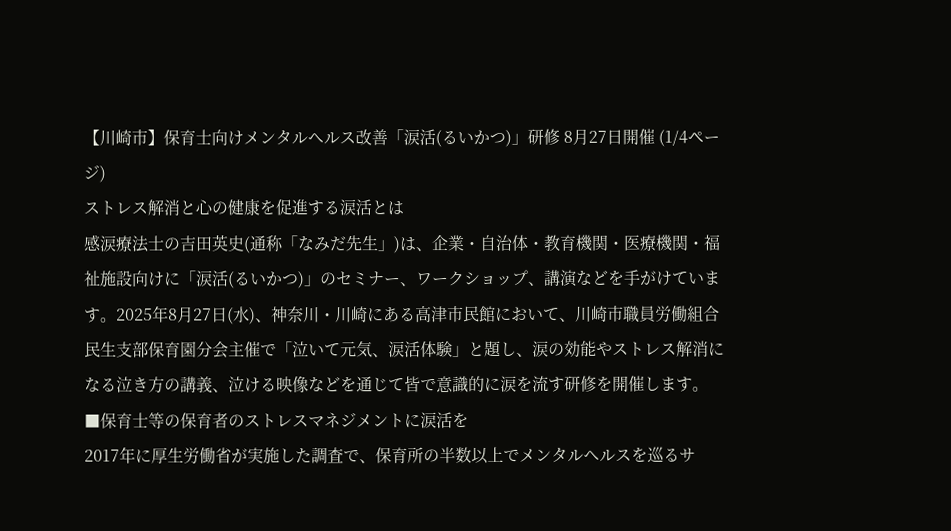【川崎市】保育士向けメンタルヘルス改善「涙活(るいかつ)」研修 8月27日開催 (1/4ページ)
ストレス解消と心の健康を促進する涙活とは
感涙療法士の吉田英史(通称「なみだ先生」)は、企業・自治体・教育機関・医療機関・福祉施設向けに「涙活(るいかつ)」のセミナー、ワークショップ、講演などを手がけています。2025年8月27日(水)、神奈川・川崎にある高津市民館において、川崎市職員労働組合民生支部保育園分会主催で「泣いて元気、涙活体験」と題し、涙の効能やストレス解消になる泣き方の講義、泣ける映像などを通じて皆で意識的に涙を流す研修を開催します。
■保育士等の保育者のストレスマネジメントに涙活を
2017年に厚生労働省が実施した調査で、保育所の半数以上でメンタルヘルスを巡るサ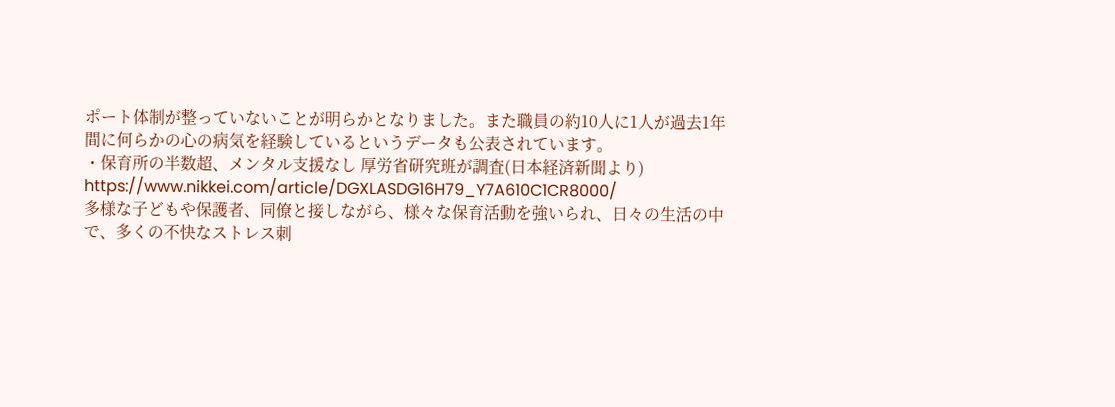ポート体制が整っていないことが明らかとなりました。また職員の約10人に1人が過去1年間に何らかの心の病気を経験しているというデータも公表されています。
・保育所の半数超、メンタル支援なし 厚労省研究班が調査(日本経済新聞より)
https://www.nikkei.com/article/DGXLASDG16H79_Y7A610C1CR8000/
多様な子どもや保護者、同僚と接しながら、様々な保育活動を強いられ、日々の生活の中で、多くの不快なストレス刺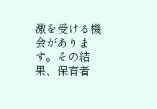激を受ける機会があります。その結果、保育者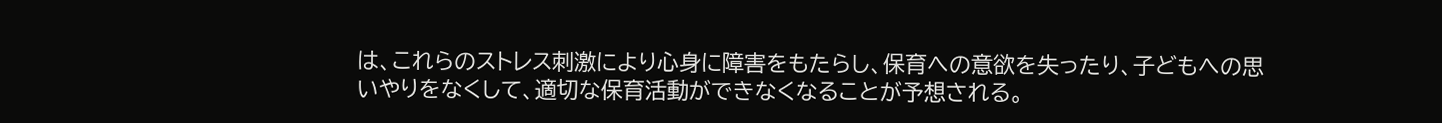は、これらのストレス刺激により心身に障害をもたらし、保育への意欲を失ったり、子どもへの思いやりをなくして、適切な保育活動ができなくなることが予想される。